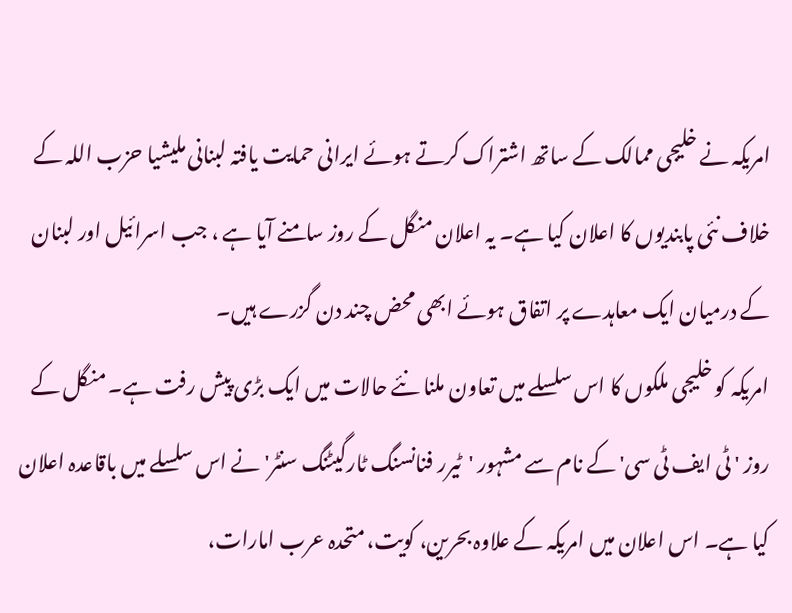امریکہ نے خلیجی ممالک کے ساتھ اشتراک کرتے ہوئے ایرانی حمایت یافتہ لبنانی ملیشیا حزب اللہ کے خلاف نئی پابندیوں کا اعلان کیا ہے۔ یہ اعلان منگل کے روز سامنے آیا ہے ، جب اسرائیل اور لبنان کے درمیان ایک معاہدے پر اتفاق ہوئے ابھی محض چند دن گزرے ہیں۔
امریکہ کو خلیجی ملکوں کا اس سلسلے میں تعاون ملنا نئے حالات میں ایک بڑی پیش رفت ہے۔ منگل کے روز 'ٹی ایف ٹی سی' کے نام سے مشہور 'ٹیرر فنانسنگ ٹارگیٹنگ سنٹر' نے اس سلسلے میں باقاعدہ اعلان کیا ہے۔ اس اعلان میں امریکہ کے علاوہ بحرین، کویت، متحدہ عرب امارات،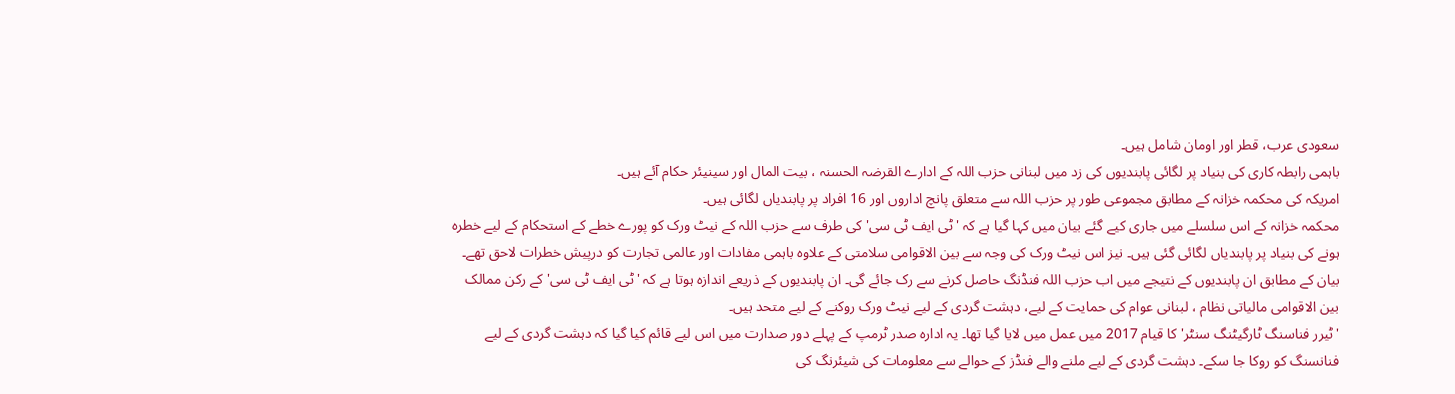سعودی عرب، قطر اور اومان شامل ہیں۔
باہمی رابطہ کاری کی بنیاد پر لگائی پابندیوں کی زد میں لبنانی حزب اللہ کے ادارے القرضہ الحسنہ ، بیت المال اور سینیئر حکام آئے ہیں۔
امریکہ کی محکمہ خزانہ کے مطابق مجموعی طور پر حزب اللہ سے متعلق پانچ اداروں اور 16 افراد پر پابندیاں لگائی ہیں۔
محکمہ خزانہ کے اس سلسلے میں جاری کیے گئے بیان میں کہا گیا ہے کہ 'ٹی ایف ٹی سی' کی طرف سے حزب اللہ کے نیٹ ورک کو پورے خطے کے استحکام کے لیے خطرہ ہونے کی بنیاد پر پابندیاں لگائی گئی ہیں۔ نیز اس نیٹ ورک کی وجہ سے بین الاقوامی سلامتی کے علاوہ باہمی مفادات اور عالمی تجارت کو درپیش خطرات لاحق تھے۔
بیان کے مطابق ان پابندیوں کے نتیجے میں اب حزب اللہ فنڈنگ حاصل کرنے سے رک جائے گی۔ ان پابندیوں کے ذریعے اندازہ ہوتا ہے کہ 'ٹی ایف ٹی سی' کے رکن ممالک بین الاقوامی مالیاتی نظام ، لبنانی عوام کی حمایت کے لیے، دہشت گردی کے لیے نیٹ ورک روکنے کے لیے متحد ہیں۔
'ٹیرر فناسنگ ٹارگیٹنگ سنٹر' کا قیام 2017 میں عمل میں لایا گیا تھا۔ یہ ادارہ صدر ٹرمپ کے پہلے دور صدارت میں اس لیے قائم کیا گیا کہ دہشت گردی کے لیے فنانسنگ کو روکا جا سکے۔ دہشت گردی کے لیے ملنے والے فنڈز کے حوالے سے معلومات کی شیئرنگ کی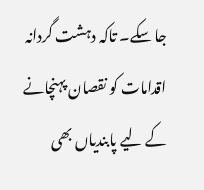جا سکے۔ تاکہ دہشت گردانہ اقدامات کو نقصان پہنچانے کے لیے پابندیاں بھی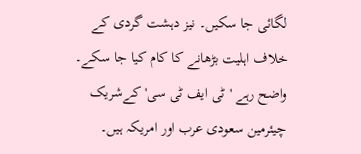لگائی جا سکیں۔ نیز دہشت گردی کے خلاف اہلیت بڑھانے کا کام کیا جا سکے۔ واضح رہے 'ٹی ایف ٹی سی' کےشریک چیئرمین سعودی عرب اور امریکہ ہیں۔